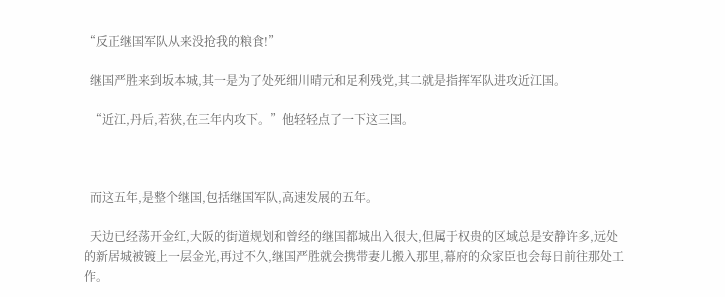“反正继国军队从来没抢我的粮食!”

  继国严胜来到坂本城,其一是为了处死细川晴元和足利残党,其二就是指挥军队进攻近江国。

  “近江,丹后,若狭,在三年内攻下。”他轻轻点了一下这三国。



  而这五年,是整个继国,包括继国军队,高速发展的五年。

  天边已经荡开金红,大阪的街道规划和曾经的继国都城出入很大,但属于权贵的区域总是安静许多,远处的新居城被镀上一层金光,再过不久,继国严胜就会携带妻儿搬入那里,幕府的众家臣也会每日前往那处工作。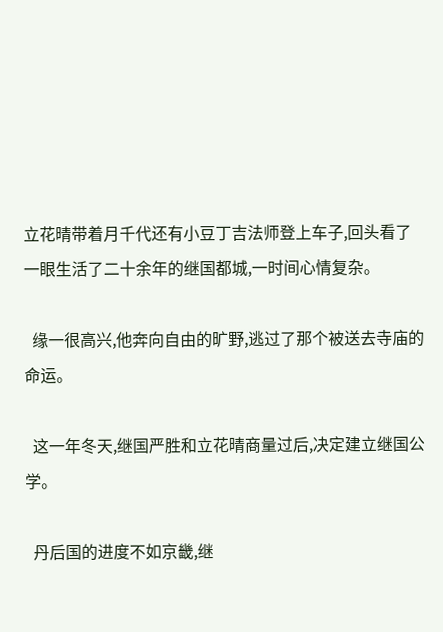立花晴带着月千代还有小豆丁吉法师登上车子,回头看了一眼生活了二十余年的继国都城,一时间心情复杂。

  缘一很高兴,他奔向自由的旷野,逃过了那个被送去寺庙的命运。

  这一年冬天,继国严胜和立花晴商量过后,决定建立继国公学。

  丹后国的进度不如京畿,继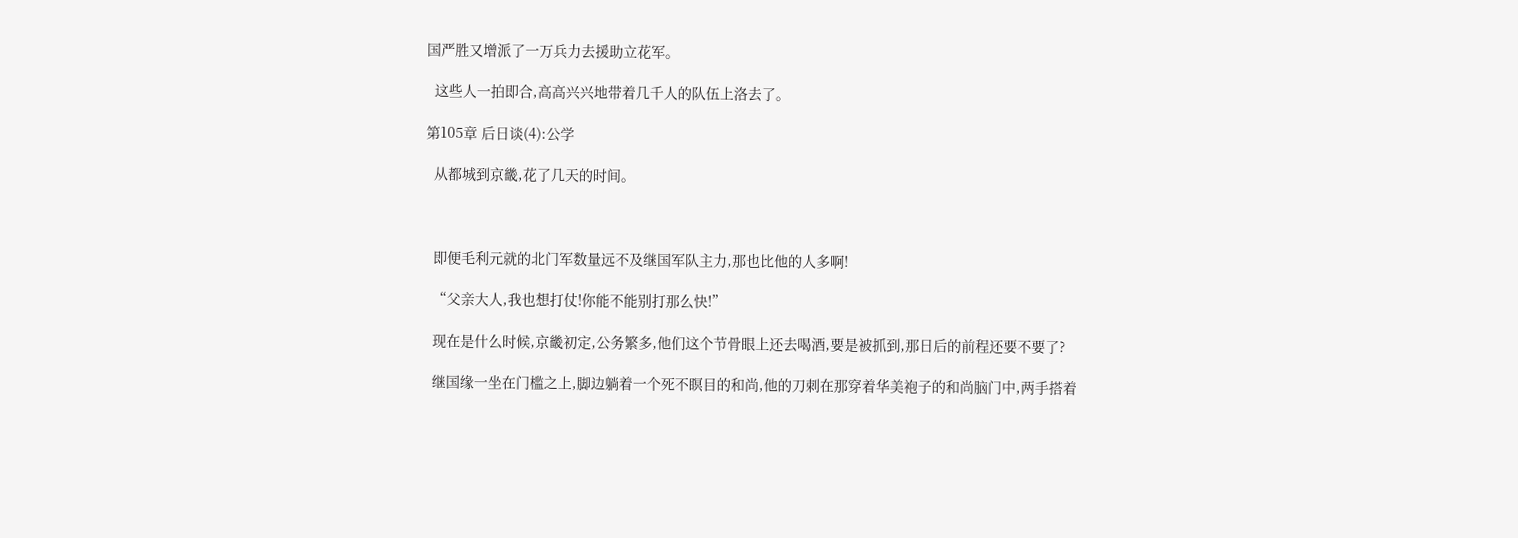国严胜又增派了一万兵力去援助立花军。

  这些人一拍即合,高高兴兴地带着几千人的队伍上洛去了。

第105章 后日谈(4):公学

  从都城到京畿,花了几天的时间。



  即便毛利元就的北门军数量远不及继国军队主力,那也比他的人多啊!

  “父亲大人,我也想打仗!你能不能别打那么快!”

  现在是什么时候,京畿初定,公务繁多,他们这个节骨眼上还去喝酒,要是被抓到,那日后的前程还要不要了?

  继国缘一坐在门槛之上,脚边躺着一个死不瞑目的和尚,他的刀刺在那穿着华美袍子的和尚脑门中,两手搭着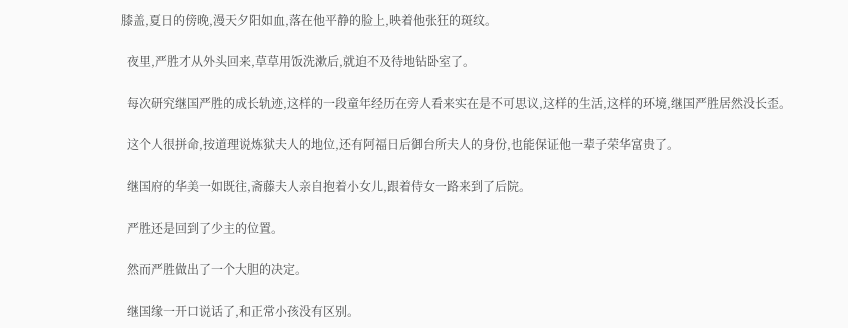膝盖,夏日的傍晚,漫天夕阳如血,落在他平静的脸上,映着他张狂的斑纹。

  夜里,严胜才从外头回来,草草用饭洗漱后,就迫不及待地钻卧室了。

  每次研究继国严胜的成长轨迹,这样的一段童年经历在旁人看来实在是不可思议,这样的生活,这样的环境,继国严胜居然没长歪。

  这个人很拼命,按道理说炼狱夫人的地位,还有阿福日后御台所夫人的身份,也能保证他一辈子荣华富贵了。

  继国府的华美一如既往,斋藤夫人亲自抱着小女儿,跟着侍女一路来到了后院。

  严胜还是回到了少主的位置。

  然而严胜做出了一个大胆的决定。

  继国缘一开口说话了,和正常小孩没有区别。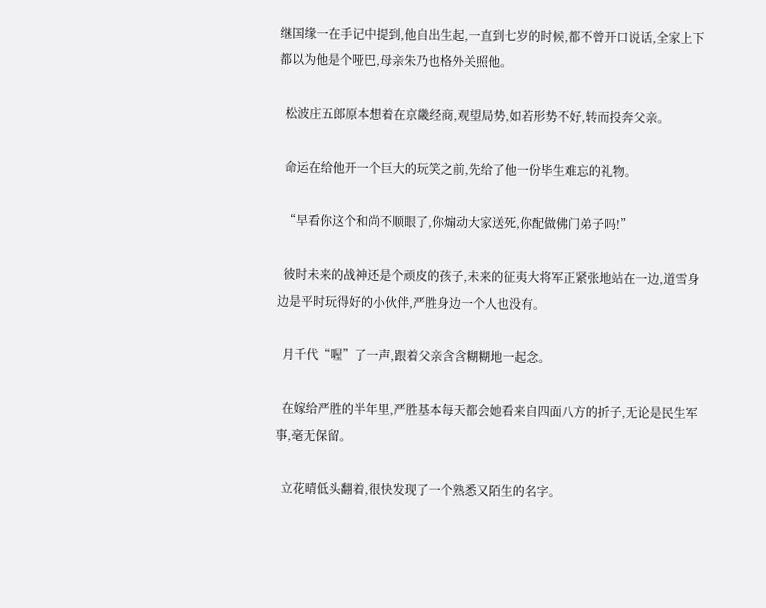继国缘一在手记中提到,他自出生起,一直到七岁的时候,都不曾开口说话,全家上下都以为他是个哑巴,母亲朱乃也格外关照他。

  松波庄五郎原本想着在京畿经商,观望局势,如若形势不好,转而投奔父亲。

  命运在给他开一个巨大的玩笑之前,先给了他一份毕生难忘的礼物。

  “早看你这个和尚不顺眼了,你煽动大家送死,你配做佛门弟子吗!”

  彼时未来的战神还是个顽皮的孩子,未来的征夷大将军正紧张地站在一边,道雪身边是平时玩得好的小伙伴,严胜身边一个人也没有。

  月千代“喔”了一声,跟着父亲含含糊糊地一起念。

  在嫁给严胜的半年里,严胜基本每天都会她看来自四面八方的折子,无论是民生军事,毫无保留。

  立花晴低头翻着,很快发现了一个熟悉又陌生的名字。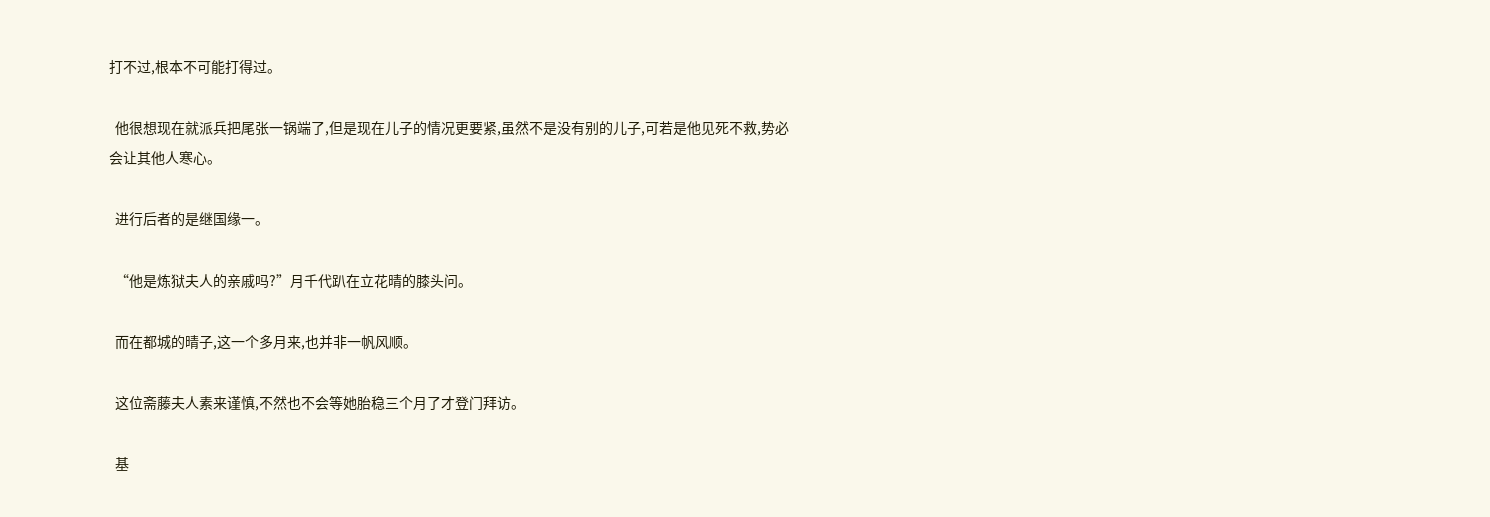打不过,根本不可能打得过。

  他很想现在就派兵把尾张一锅端了,但是现在儿子的情况更要紧,虽然不是没有别的儿子,可若是他见死不救,势必会让其他人寒心。

  进行后者的是继国缘一。

  “他是炼狱夫人的亲戚吗?”月千代趴在立花晴的膝头问。

  而在都城的晴子,这一个多月来,也并非一帆风顺。

  这位斋藤夫人素来谨慎,不然也不会等她胎稳三个月了才登门拜访。

  基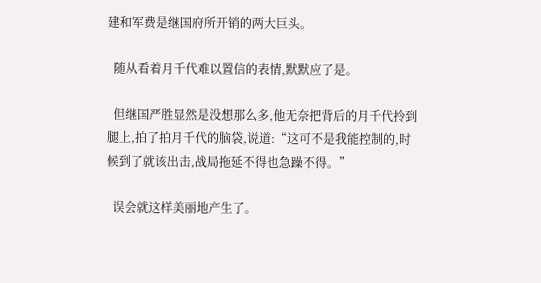建和军费是继国府所开销的两大巨头。

  随从看着月千代难以置信的表情,默默应了是。

  但继国严胜显然是没想那么多,他无奈把背后的月千代拎到腿上,拍了拍月千代的脑袋,说道:“这可不是我能控制的,时候到了就该出击,战局拖延不得也急躁不得。”

  误会就这样美丽地产生了。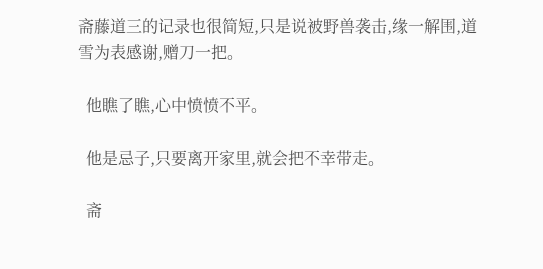斋藤道三的记录也很简短,只是说被野兽袭击,缘一解围,道雪为表感谢,赠刀一把。

  他瞧了瞧,心中愤愤不平。

  他是忌子,只要离开家里,就会把不幸带走。

  斋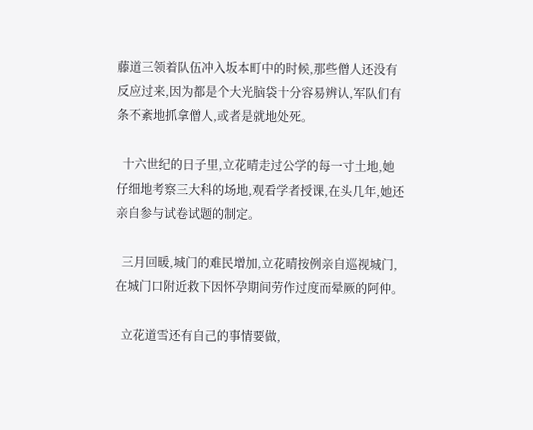藤道三领着队伍冲入坂本町中的时候,那些僧人还没有反应过来,因为都是个大光脑袋十分容易辨认,军队们有条不紊地抓拿僧人,或者是就地处死。

  十六世纪的日子里,立花晴走过公学的每一寸土地,她仔细地考察三大科的场地,观看学者授课,在头几年,她还亲自参与试卷试题的制定。

  三月回暖,城门的难民增加,立花晴按例亲自巡视城门,在城门口附近救下因怀孕期间劳作过度而晕厥的阿仲。

  立花道雪还有自己的事情要做,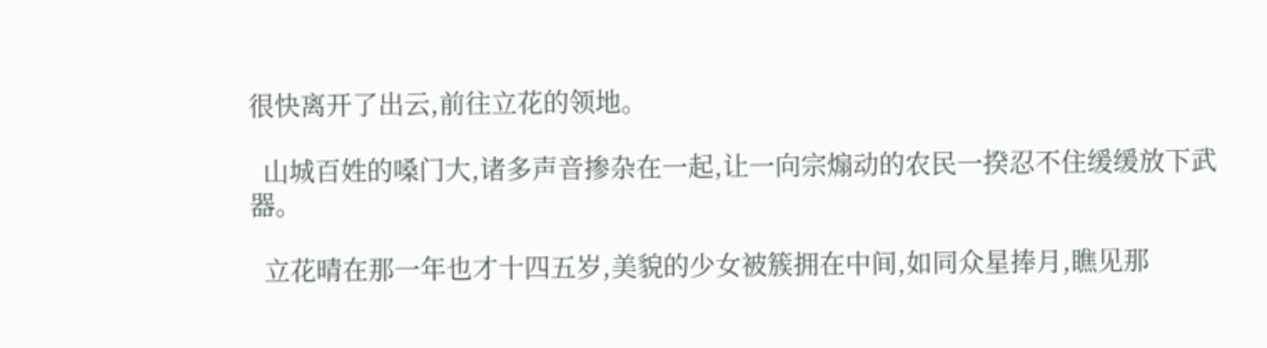很快离开了出云,前往立花的领地。

  山城百姓的嗓门大,诸多声音掺杂在一起,让一向宗煽动的农民一揆忍不住缓缓放下武器。

  立花晴在那一年也才十四五岁,美貌的少女被簇拥在中间,如同众星捧月,瞧见那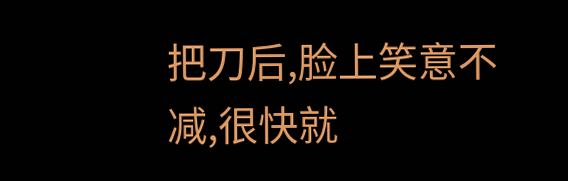把刀后,脸上笑意不减,很快就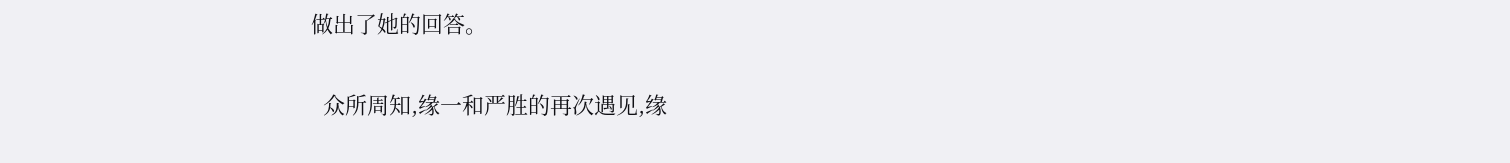做出了她的回答。

  众所周知,缘一和严胜的再次遇见,缘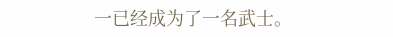一已经成为了一名武士。